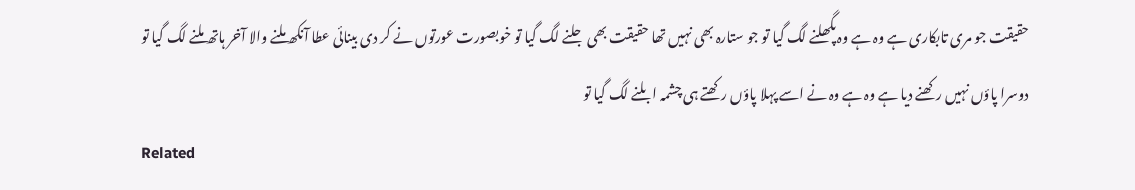حقیقت جو مری تابکاری ہے وہ ہے وہ پگھلنے لگ گیا تو جو ستارہ بھی نہیں تھا حقیقت بھی جلنے لگ گیا تو خوبصورت عورتوں نے کر دی بینائی عطا آنکھ ملنے والا آخر ہاتھ ملنے لگ گیا تو دوسرا پاؤں نہیں رکھنے دیا ہے وہ ہے وہ نے اسے پہلا پاؤں رکھتے ہی چشمہ ابلنے لگ گیا تو
Related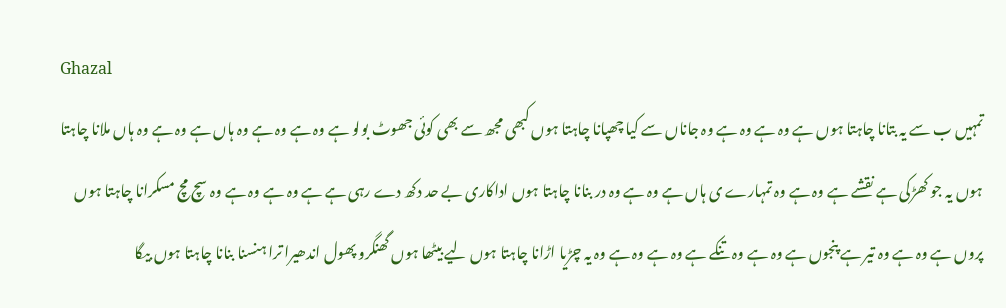Ghazal
تمہیں ب سے یہ بتانا چاہتا ہوں ہے وہ ہے وہ ہے وہ جاناں سے کیا چھپانا چاہتا ہوں کبھی مجھ سے بھی کوئی جھوٹ بولو ہے وہ ہے وہ ہے وہ ہاں ہے وہ ہے وہ ہاں ملانا چاہتا ہوں یہ جو کھڑکی ہے نقشے ہے وہ ہے وہ تمہارے ی ہاں ہے وہ ہے وہ در بنانا چاہتا ہوں اداکاری بے حد دکھ دے رہی ہے ہے وہ ہے وہ ہے وہ سچ مچ مسکرانا چاہتا ہوں پروں ہے وہ ہے وہ تیر ہے پنجوں ہے وہ ہے وہ تنکے ہے وہ ہے وہ ہے وہ یہ چڑیا اڑانا چاہتا ہوں لیے بیٹھا ہوں گھنگرو پھول اندھیرا ترا ہنسنا بنانا چاہتا ہوں بیگا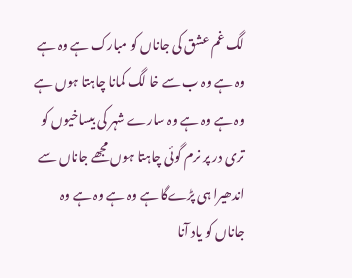لگ غم عشق کی جاناں کو مبارک ہے وہ ہے وہ ہے وہ ب سے خا لگ کمانا چاہتا ہوں ہے وہ ہے وہ ہے وہ سارے شہر کی بیساخیوں کو تری در پر نرم گوئی چاہتا ہوں مجھے جاناں سے اندھیرا ہی پڑےگا ہے وہ ہے وہ ہے وہ جاناں کو یاد آنا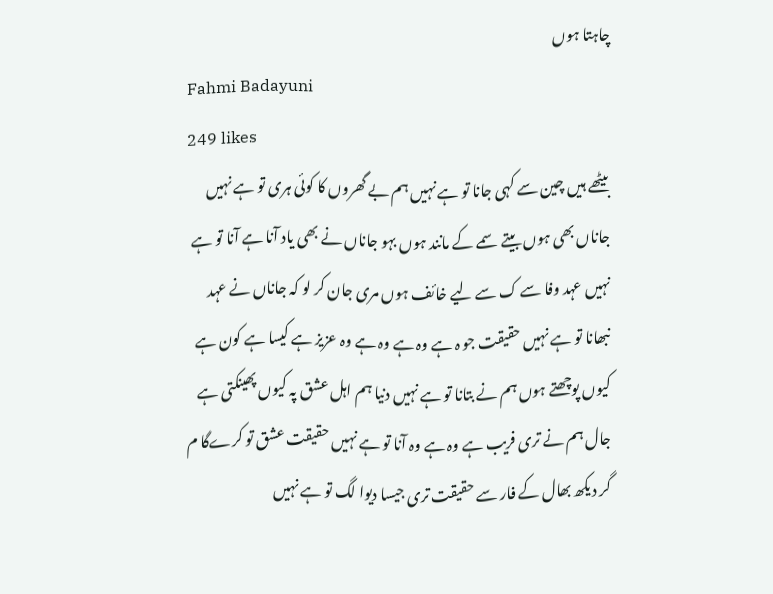چاہتا ہوں
Fahmi Badayuni
249 likes
بیٹھے ہیں چین سے کہی جانا تو ہے نہیں ہم بے گھروں کا کوئی ہری تو ہے نہیں جاناں بھی ہوں بیتے سمے کے مانند ہوں بہو جاناں نے بھی یاد آنا ہے آنا تو ہے نہیں عہد وفا سے ک سے لیے خائف ہوں مری جان کر لو کہ جاناں نے عہد نبھانا تو ہے نہیں حقیقت جو ہ ہے وہ ہے وہ ہے وہ عزیز ہے کیسا ہے کون ہے کیوں پوچھتے ہوں ہم نے بتانا تو ہے نہیں دنیا ہم اہل عشق پہ کیوں پھینکتی ہے جال ہم نے تری فریب ہے وہ ہے وہ آنا تو ہے نہیں حقیقت عشق تو کرےگا م گر دیکھ بھال کے فار سے حقیقت تری جیسا دیوا لگ تو ہے نہیں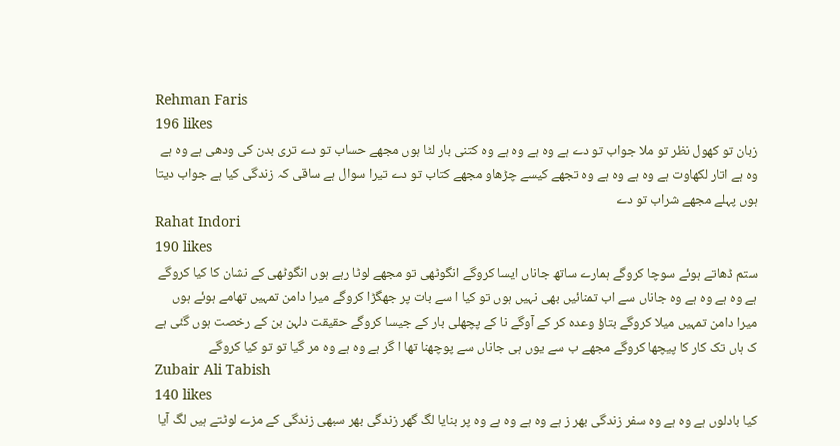Rehman Faris
196 likes
زبان تو کھول نظر تو ملا جواب تو دے ہے وہ ہے وہ ہے وہ کتنی بار لٹا ہوں مجھے حساب تو دے تری بدن کی ودھی ہے وہ ہے وہ ہے اتار لکھاوت ہے وہ ہے وہ ہے وہ تجھے کیسے چڑھاو مجھے کتاب تو دے تیرا سوال ہے ساقی کہ زندگی کیا ہے جواب دیتا ہوں پہلے مجھے شراب تو دے
Rahat Indori
190 likes
ستم ڈھاتے ہوئے سوچا کروگے ہمارے ساتھ جاناں ایسا کروگے انگوٹھی تو مجھے لوٹا رہے ہوں انگوٹھی کے نشان کا کیا کروگے ہے وہ ہے وہ ہے وہ جاناں سے اب تمنائیں بھی نہیں ہوں تو کیا ا سے بات پر جھگڑا کروگے میرا دامن تمہیں تھامے ہوئے ہوں میرا دامن تمہیں میلا کروگے بتاؤ وعدہ کر کے آوگے نا کے پچھلی بار کے جیسا کروگے حقیقت دلہن بن کے رخصت ہوں گئی ہے ک ہاں تک کار کا پیچھا کروگے مجھے ب سے یوں ہی جاناں سے پوچھنا تھا ا گر ہے وہ ہے وہ مر گیا تو تو کیا کروگے
Zubair Ali Tabish
140 likes
کیا بادلوں ہے وہ ہے وہ سفر زندگی بھر ز ہے وہ ہے وہ ہے وہ پر بنایا لگ گھر زندگی بھر سبھی زندگی کے مزے لوٹتے ہیں لگ آیا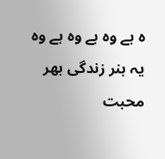ہ ہے وہ ہے وہ ہے وہ یہ ہنر زندگی بھر محبت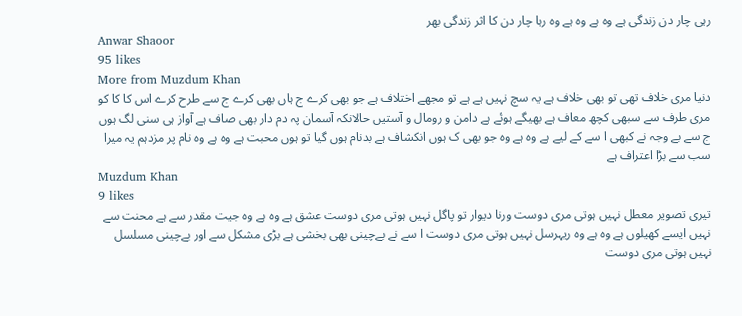رہی چار دن زندگی ہے وہ ہے وہ ہے وہ رہا چار دن کا اثر زندگی بھر
Anwar Shaoor
95 likes
More from Muzdum Khan
دنیا مری خلاف تھی تو بھی خلاف ہے یہ سچ نہیں ہے ہے تو مجھے اختلاف ہے جو بھی کرے ج ہاں بھی کرے ج سے طرح کرے اس کا کا کو مری طرف سے سبھی کچھ معاف ہے بھیگے ہوئے ہے دامن و رومال و آستیں حالانکہ آسمان پہ دم دار بھی صاف ہے آواز ہی سنی لگ ہوں ج سے بے وجہ نے کبھی ا سے کے لیے ہے وہ ہے وہ جو بھی ک ہوں انکشاف ہے بدنام ہوں گیا تو ہوں محبت ہے وہ ہے وہ نام پر مزدہم یہ میرا سب سے بڑا اعتراف ہے
Muzdum Khan
9 likes
تیری تصویر معطل نہیں ہوتی مری دوست ورنا دیوار تو پاگل نہیں ہوتی مری دوست عشق ہے وہ ہے وہ جیت مقدر سے ہے محنت سے نہیں ایسے کھیلوں ہے وہ ہے وہ ریہرسل نہیں ہوتی مری دوست ا سے نے بےچینی بھی بخشی ہے بڑی مشکل سے اور بےچینی مسلسل نہیں ہوتی مری دوست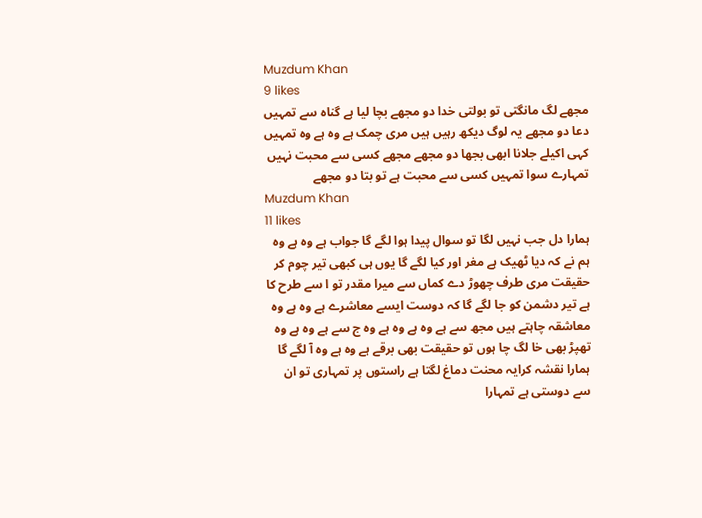Muzdum Khan
9 likes
مجھے لگ مانگتی تو بولتی خدا دو مجھے بچا لیا ہے گناہ سے تمہیں دعا دو مجھے یہ لوگ دیکھ رہیں ہیں مری چمک ہے وہ ہے وہ تمہیں کہی اکیلے جلانا ابھی بجھا دو مجھے مجھے کسی سے محبت نہیں تمہارے سوا تمہیں کسی سے محبت ہے تو بتا دو مجھے
Muzdum Khan
11 likes
ہمارا دل جب نہیں لگا تو سوال پیدا ہوا لگے گا جواب ہے وہ ہے وہ ہم نے کہ دیا ٹھیک ہے مغر اور کیا لگے گا یوں ہی کبھی تیر چوم کر حقیقت مری طرف چھوڑ دے کماں سے میرا مقدر تو ا سے طرح کا ہے تیر دشمن کو جا لگے گا کہ دوست ایسے معاشرے ہے وہ ہے وہ معاشقہ چاہتے ہیں مجھ سے ہے وہ ہے وہ ہے وہ ج سے ہے وہ ہے وہ تھپڑ بھی خا لگ چا ہوں تو حقیقت بھی برقے ہے وہ ہے وہ آ لگے گا ہمارا نقشہ کرایہ محنت دماغ لگتا ہے راستوں پر تمہاری تو ان سے دوستی ہے تمہارا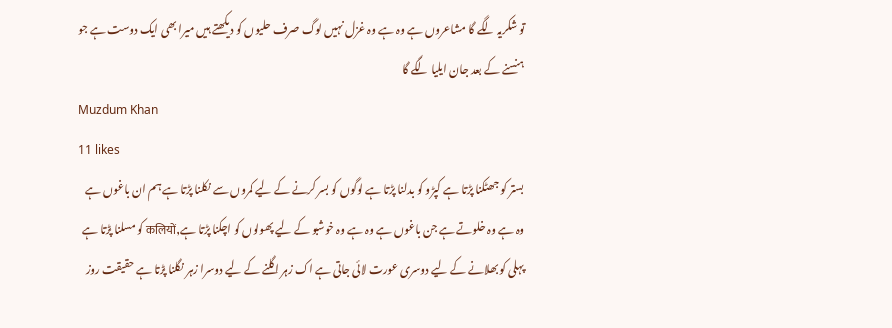تو شکریہ لگے گا مشاعروں ہے وہ ہے وہ غزل نہیں لوگ صرف حلیوں کو دیکھتے ہیں میرا بھی ایک دوست ہے جو ہنسنے کے بعد جان ایلیا لگے گا
Muzdum Khan
11 likes
بستر کو جھٹکنا پڑتا ہے کپڑو کو بدلنا پڑتا ہے لوگوں کو بسر کرنے کے لیے کمروں سے نکلنا پڑتا ہے ہم ان باغوں ہے وہ ہے وہ خلوتے ہے جن باغوں ہے وہ ہے وہ خوشبو کے لیے پھولوں کو اچکنا پڑتا ہے,कलियों کو مسلنا پڑتا ہے پہلی کو بھلانے کے لیے دوسری عورت لائی جاتی ہے اک زہر اگلنے کے لیے دوسرا زہر نگلنا پڑتا ہے حقیقت روز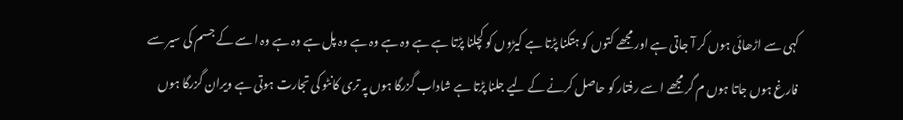کہی سے اڑھائی ہوں کر آ جاتی ہے اور مجھے کتوں کو ہتکنا پڑتا ہے کیڑوں کو کچلنا پڑتا ہے ہے وہ ہے وہ ہے وہ پل ہے وہ ہے وہ ا سے کے جسم کی سیر سے فارغ ہوں جاتا ہوں م گر مجھے ا سے رفتار کو حاصل کرنے کے لیے جلنا پڑتا ہے شاداب گزرگا ہوں پہ تری کانٹو کی تجارت ہوتی ہے ویران گزرگا ہوں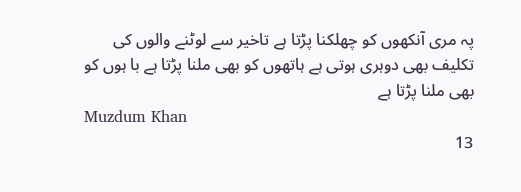پہ مری آنکھوں کو چھلکنا پڑتا ہے تاخیر سے لوٹنے والوں کی تکلیف بھی دوہری ہوتی ہے ہاتھوں کو بھی ملنا پڑتا ہے با ہوں کو بھی ملنا پڑتا ہے
Muzdum Khan
13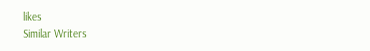likes
Similar Writers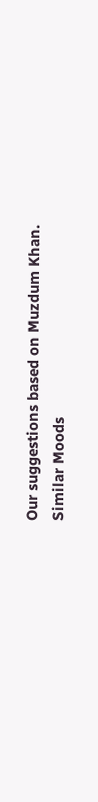Our suggestions based on Muzdum Khan.
Similar Moods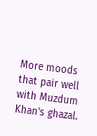More moods that pair well with Muzdum Khan's ghazal.